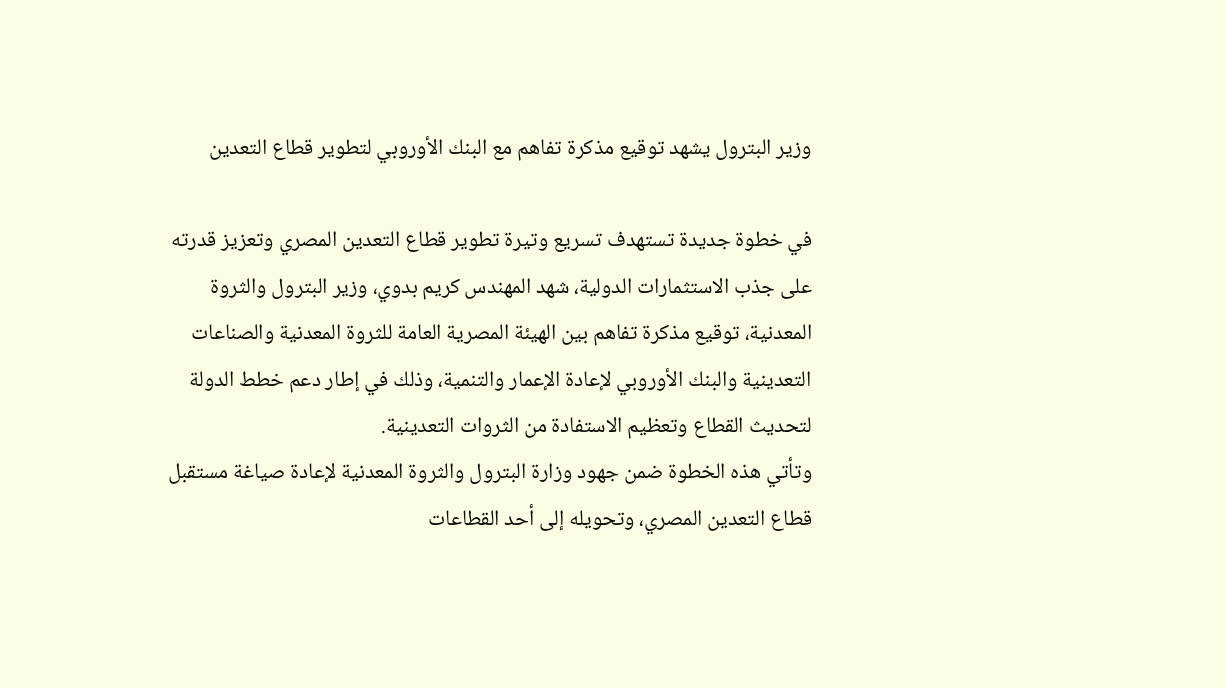وزير البترول يشهد توقيع مذكرة تفاهم مع البنك الأوروبي لتطوير قطاع التعدين

في خطوة جديدة تستهدف تسريع وتيرة تطوير قطاع التعدين المصري وتعزيز قدرته على جذب الاستثمارات الدولية، شهد المهندس كريم بدوي، وزير البترول والثروة المعدنية، توقيع مذكرة تفاهم بين الهيئة المصرية العامة للثروة المعدنية والصناعات التعدينية والبنك الأوروبي لإعادة الإعمار والتنمية، وذلك في إطار دعم خطط الدولة لتحديث القطاع وتعظيم الاستفادة من الثروات التعدينية.
وتأتي هذه الخطوة ضمن جهود وزارة البترول والثروة المعدنية لإعادة صياغة مستقبل قطاع التعدين المصري، وتحويله إلى أحد القطاعات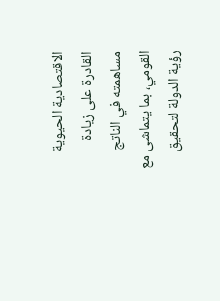الاقتصادية الحيوية القادرة على زيادة مساهمته في الناتج القومي، بما يتماشى مع رؤية الدولة لتحقيق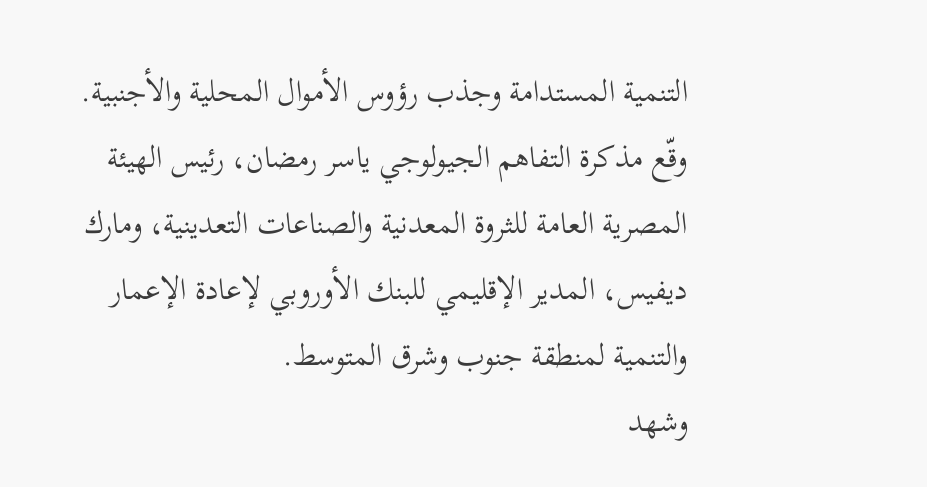التنمية المستدامة وجذب رؤوس الأموال المحلية والأجنبية.
وقّع مذكرة التفاهم الجيولوجي ياسر رمضان، رئيس الهيئة المصرية العامة للثروة المعدنية والصناعات التعدينية، ومارك ديفيس، المدير الإقليمي للبنك الأوروبي لإعادة الإعمار والتنمية لمنطقة جنوب وشرق المتوسط.
وشهد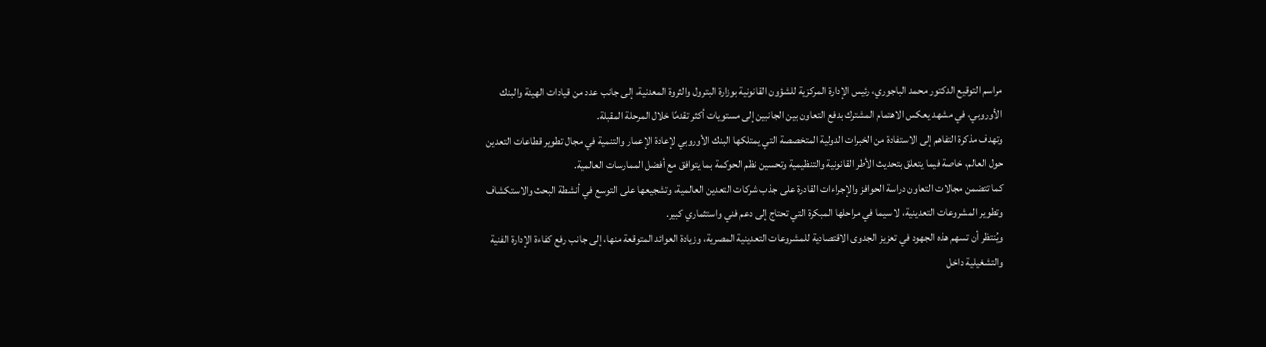مراسم التوقيع الدكتور محمد الباجوري، رئيس الإدارة المركزية للشؤون القانونية بوزارة البترول والثروة المعدنية، إلى جانب عدد من قيادات الهيئة والبنك الأوروبي، في مشهد يعكس الاهتمام المشترك بدفع التعاون بين الجانبين إلى مستويات أكثر تقدمًا خلال المرحلة المقبلة.
وتهدف مذكرة التفاهم إلى الاستفادة من الخبرات الدولية المتخصصة التي يمتلكها البنك الأوروبي لإعادة الإعمار والتنمية في مجال تطوير قطاعات التعدين حول العالم، خاصة فيما يتعلق بتحديث الأطر القانونية والتنظيمية وتحسين نظم الحوكمة بما يتوافق مع أفضل الممارسات العالمية.
كما تتضمن مجالات التعاون دراسة الحوافز والإجراءات القادرة على جذب شركات التعدين العالمية، وتشجيعها على التوسع في أنشطة البحث والاستكشاف وتطوير المشروعات التعدينية، لا سيما في مراحلها المبكرة التي تحتاج إلى دعم فني واستثماري كبير.
ويُنتظر أن تسهم هذه الجهود في تعزيز الجدوى الاقتصادية للمشروعات التعدينية المصرية، وزيادة العوائد المتوقعة منها، إلى جانب رفع كفاءة الإدارة الفنية والتشغيلية داخل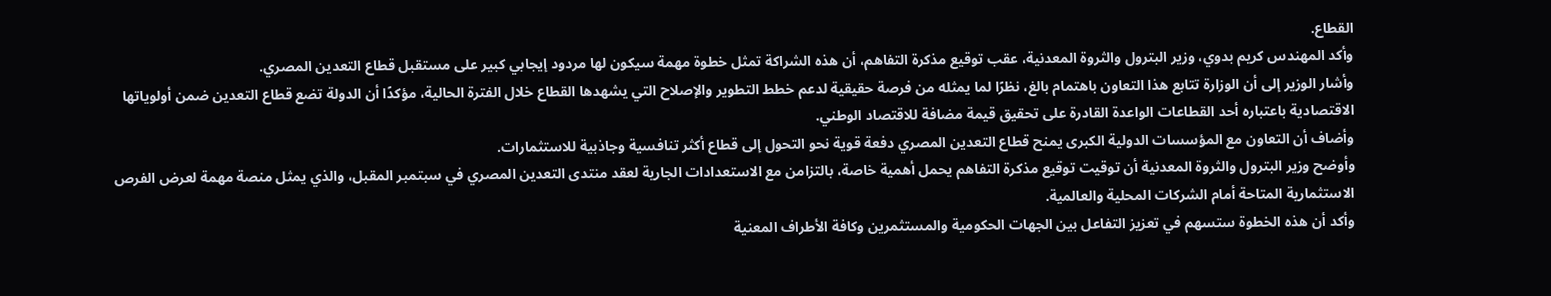القطاع.
وأكد المهندس كريم بدوي، وزير البترول والثروة المعدنية، عقب توقيع مذكرة التفاهم، أن هذه الشراكة تمثل خطوة مهمة سيكون لها مردود إيجابي كبير على مستقبل قطاع التعدين المصري.
وأشار الوزير إلى أن الوزارة تتابع هذا التعاون باهتمام بالغ، نظرًا لما يمثله من فرصة حقيقية لدعم خطط التطوير والإصلاح التي يشهدها القطاع خلال الفترة الحالية، مؤكدًا أن الدولة تضع قطاع التعدين ضمن أولوياتها الاقتصادية باعتباره أحد القطاعات الواعدة القادرة على تحقيق قيمة مضافة للاقتصاد الوطني.
وأضاف أن التعاون مع المؤسسات الدولية الكبرى يمنح قطاع التعدين المصري دفعة قوية نحو التحول إلى قطاع أكثر تنافسية وجاذبية للاستثمارات.
وأوضح وزير البترول والثروة المعدنية أن توقيت توقيع مذكرة التفاهم يحمل أهمية خاصة، بالتزامن مع الاستعدادات الجارية لعقد منتدى التعدين المصري في سبتمبر المقبل، والذي يمثل منصة مهمة لعرض الفرص الاستثمارية المتاحة أمام الشركات المحلية والعالمية.
وأكد أن هذه الخطوة ستسهم في تعزيز التفاعل بين الجهات الحكومية والمستثمرين وكافة الأطراف المعنية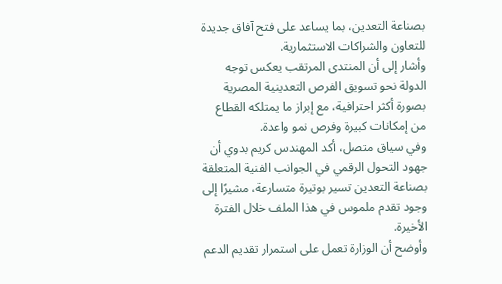بصناعة التعدين، بما يساعد على فتح آفاق جديدة للتعاون والشراكات الاستثمارية.
وأشار إلى أن المنتدى المرتقب يعكس توجه الدولة نحو تسويق الفرص التعدينية المصرية بصورة أكثر احترافية، مع إبراز ما يمتلكه القطاع من إمكانات كبيرة وفرص نمو واعدة.
وفي سياق متصل، أكد المهندس كريم بدوي أن جهود التحول الرقمي في الجوانب الفنية المتعلقة بصناعة التعدين تسير بوتيرة متسارعة، مشيرًا إلى وجود تقدم ملموس في هذا الملف خلال الفترة الأخيرة.
وأوضح أن الوزارة تعمل على استمرار تقديم الدعم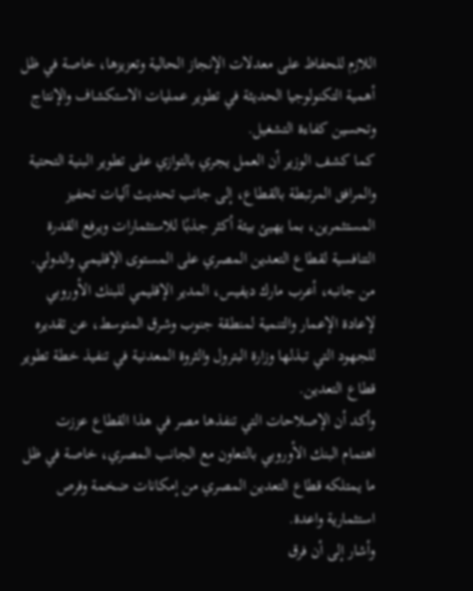اللازم للحفاظ على معدلات الإنجاز الحالية وتعزيزها، خاصة في ظل أهمية التكنولوجيا الحديثة في تطوير عمليات الاستكشاف والإنتاج وتحسين كفاءة التشغيل.
كما كشف الوزير أن العمل يجري بالتوازي على تطوير البنية التحتية والمرافق المرتبطة بالقطاع، إلى جانب تحديث آليات تحفيز المستثمرين، بما يهيئ بيئة أكثر جذبًا للاستثمارات ويرفع القدرة التنافسية لقطاع التعدين المصري على المستوى الإقليمي والدولي.
من جانبه، أعرب مارك ديفيس، المدير الإقليمي للبنك الأوروبي لإعادة الإعمار والتنمية لمنطقة جنوب وشرق المتوسط، عن تقديره للجهود التي تبذلها وزارة البترول والثروة المعدنية في تنفيذ خطة تطوير قطاع التعدين.
وأكد أن الإصلاحات التي تنفذها مصر في هذا القطاع عززت اهتمام البنك الأوروبي بالتعاون مع الجانب المصري، خاصة في ظل ما يمتلكه قطاع التعدين المصري من إمكانات ضخمة وفرص استثمارية واعدة.
وأشار إلى أن فرق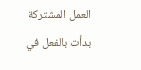العمل المشتركة بدأت بالفعل في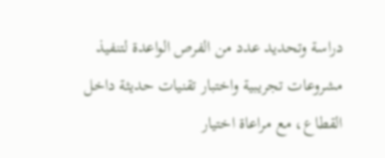دراسة وتحديد عدد من الفرص الواعدة لتنفيذ مشروعات تجريبية واختبار تقنيات حديثة داخل القطاع، مع مراعاة اختيار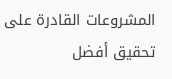المشروعات القادرة على تحقيق أفضل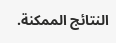النتائج الممكنة.